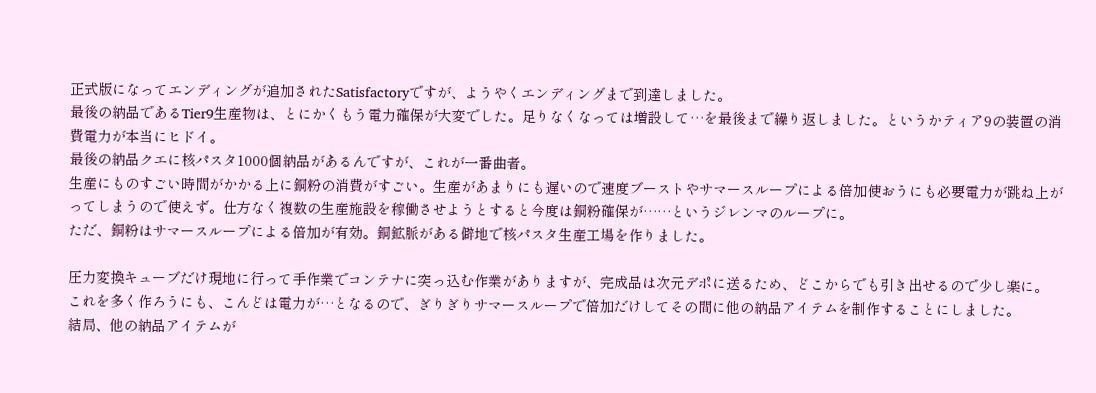正式版になってエンディングが追加されたSatisfactoryですが、ようやくエンディングまで到達しました。
最後の納品であるTier9生産物は、とにかくもう電力確保が大変でした。足りなくなっては増設して…を最後まで繰り返しました。というかティア9の装置の消費電力が本当にヒドイ。
最後の納品クエに核パスタ1000個納品があるんですが、これが一番曲者。
生産にものすごい時間がかかる上に銅粉の消費がすごい。生産があまりにも遅いので速度ブーストやサマースループによる倍加使おうにも必要電力が跳ね上がってしまうので使えず。仕方なく複数の生産施設を稼働させようとすると今度は銅粉確保が……というジレンマのループに。
ただ、銅粉はサマースループによる倍加が有効。銅鉱脈がある僻地で核パスタ生産工場を作りました。

圧力変換キューブだけ現地に行って手作業でコンテナに突っ込む作業がありますが、完成品は次元デポに送るため、どこからでも引き出せるので少し楽に。
これを多く作ろうにも、こんどは電力が…となるので、ぎりぎりサマースループで倍加だけしてその間に他の納品アイテムを制作することにしました。
結局、他の納品アイテムが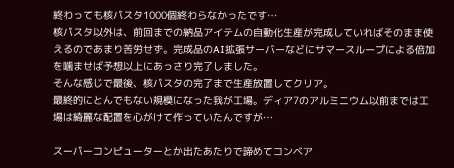終わっても核パスタ1000個終わらなかったです…
核パスタ以外は、前回までの納品アイテムの自動化生産が完成していればそのまま使えるのであまり苦労せず。完成品のAI拡張サーバーなどにサマースループによる倍加を噛ませば予想以上にあっさり完了しました。
そんな感じで最後、核パスタの完了まで生産放置してクリア。
最終的にとんでもない規模になった我が工場。ディア7のアルミニウム以前までは工場は綺麗な配置を心がけて作っていたんですが…

スーパーコンピューターとか出たあたりで諦めてコンベア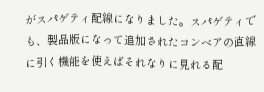がスパゲティ配線になりました。スパゲティでも、製品版になって追加されたコンベアの直線に引く機能を使えばそれなりに見れる配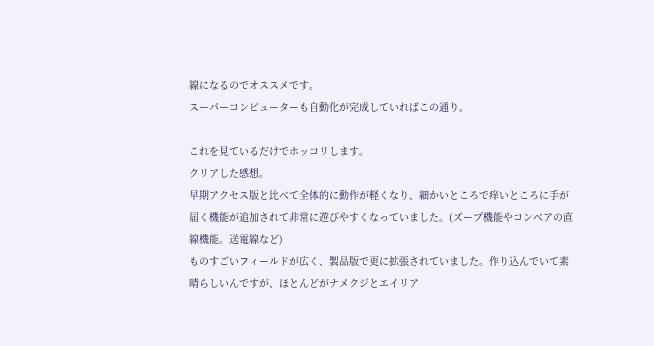線になるのでオススメです。
スーパーコンピューターも自動化が完成していればこの通り。

これを見ているだけでホッコリします。
クリアした感想。
早期アクセス版と比べて全体的に動作が軽くなり、細かいところで痒いところに手が届く機能が追加されて非常に遊びやすくなっていました。(ズープ機能やコンベアの直線機能。送電線など)
ものすごいフィールドが広く、製品版で更に拡張されていました。作り込んでいて素晴らしいんですが、ほとんどがナメクジとエイリア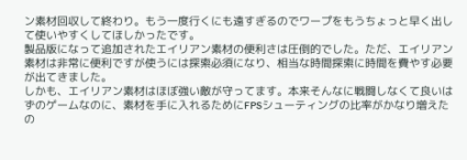ン素材回収して終わり。もう一度行くにも遠すぎるのでワープをもうちょっと早く出して使いやすくしてほしかったです。
製品版になって追加されたエイリアン素材の便利さは圧倒的でした。ただ、エイリアン素材は非常に便利ですが使うには探索必須になり、相当な時間探索に時間を費やす必要が出てきました。
しかも、エイリアン素材はほぼ強い敵が守ってます。本来そんなに戦闘しなくて良いはずのゲームなのに、素材を手に入れるためにFPSシューティングの比率がかなり増えたの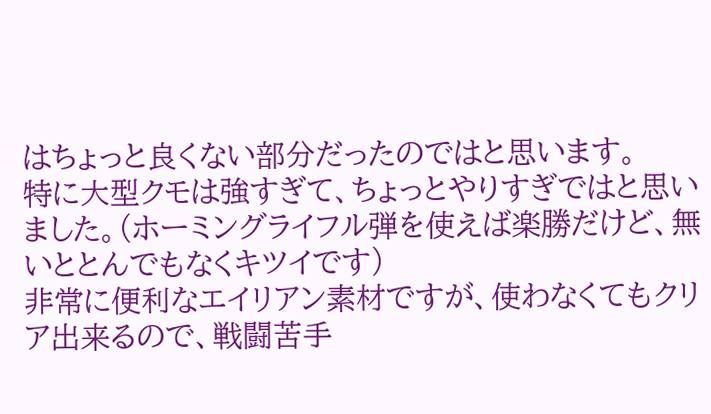はちょっと良くない部分だったのではと思います。
特に大型クモは強すぎて、ちょっとやりすぎではと思いました。(ホーミングライフル弾を使えば楽勝だけど、無いととんでもなくキツイです)
非常に便利なエイリアン素材ですが、使わなくてもクリア出来るので、戦闘苦手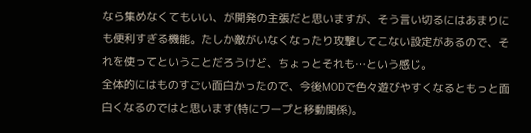なら集めなくてもいい、が開発の主張だと思いますが、そう言い切るにはあまりにも便利すぎる機能。たしか敵がいなくなったり攻撃してこない設定があるので、それを使ってということだろうけど、ちょっとそれも…という感じ。
全体的にはものすごい面白かったので、今後MODで色々遊びやすくなるともっと面白くなるのではと思います(特にワープと移動関係)。